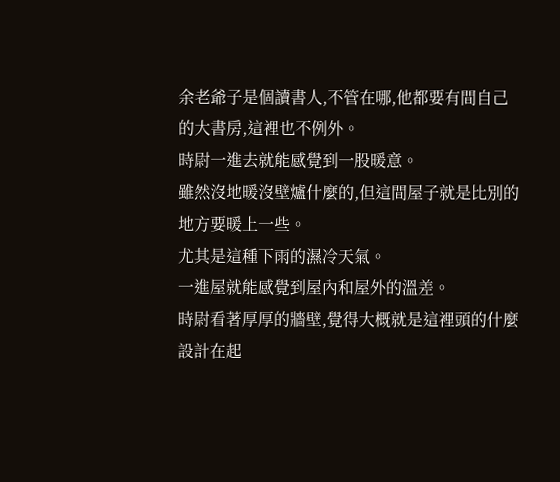余老爺子是個讀書人,不管在哪,他都要有間自己的大書房,這裡也不例外。
時尉一進去就能感覺到一股暖意。
雖然沒地暖沒壁爐什麼的,但這間屋子就是比別的地方要暖上一些。
尤其是這種下雨的濕冷天氣。
一進屋就能感覺到屋內和屋外的溫差。
時尉看著厚厚的牆壁,覺得大概就是這裡頭的什麼設計在起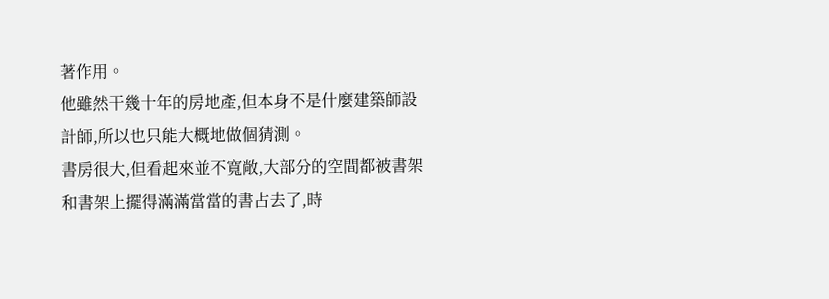著作用。
他雖然干幾十年的房地產,但本身不是什麼建築師設計師,所以也只能大概地做個猜測。
書房很大,但看起來並不寬敞,大部分的空間都被書架和書架上擺得滿滿當當的書占去了,時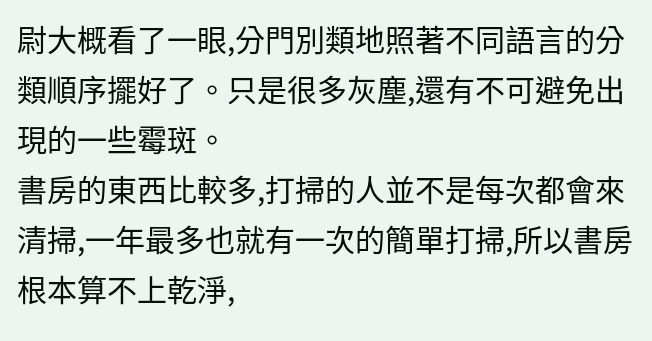尉大概看了一眼,分門別類地照著不同語言的分類順序擺好了。只是很多灰塵,還有不可避免出現的一些霉斑。
書房的東西比較多,打掃的人並不是每次都會來清掃,一年最多也就有一次的簡單打掃,所以書房根本算不上乾淨,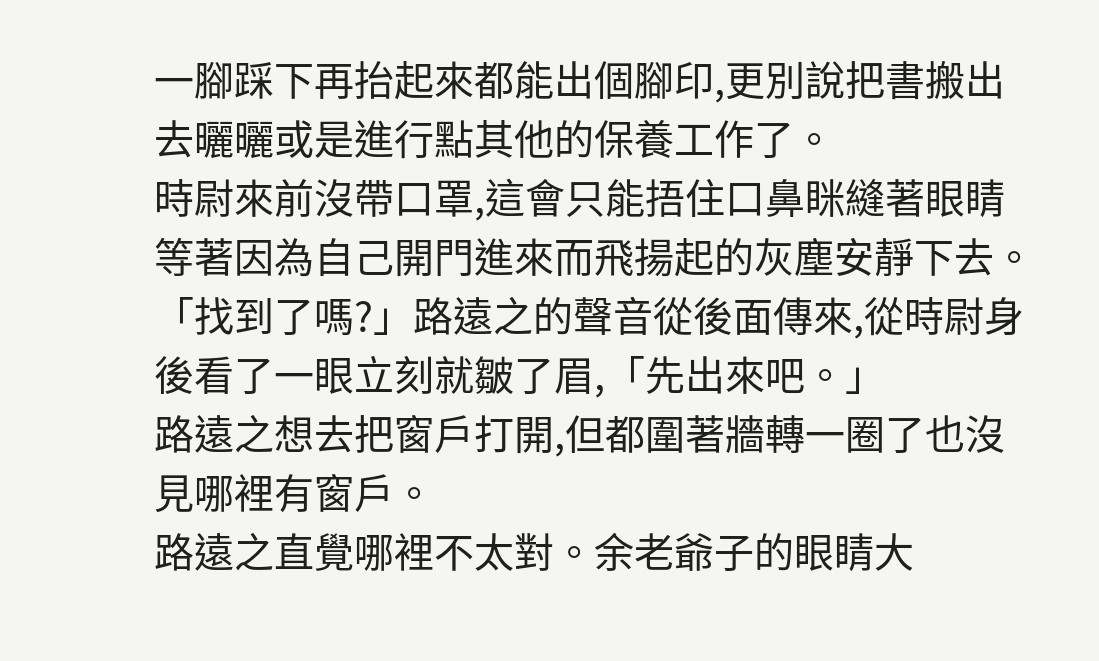一腳踩下再抬起來都能出個腳印,更別說把書搬出去曬曬或是進行點其他的保養工作了。
時尉來前沒帶口罩,這會只能捂住口鼻眯縫著眼睛等著因為自己開門進來而飛揚起的灰塵安靜下去。
「找到了嗎?」路遠之的聲音從後面傳來,從時尉身後看了一眼立刻就皺了眉,「先出來吧。」
路遠之想去把窗戶打開,但都圍著牆轉一圈了也沒見哪裡有窗戶。
路遠之直覺哪裡不太對。余老爺子的眼睛大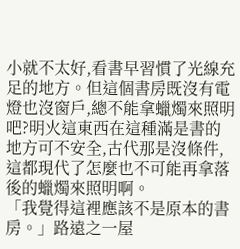小就不太好,看書早習慣了光線充足的地方。但這個書房既沒有電燈也沒窗戶,總不能拿蠟燭來照明吧?明火這東西在這種滿是書的地方可不安全,古代那是沒條件,這都現代了怎麼也不可能再拿落後的蠟燭來照明啊。
「我覺得這裡應該不是原本的書房。」路遠之一屋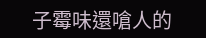子霉味還嗆人的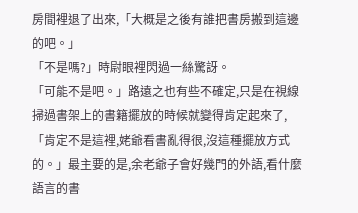房間裡退了出來,「大概是之後有誰把書房搬到這邊的吧。」
「不是嗎?」時尉眼裡閃過一絲驚訝。
「可能不是吧。」路遠之也有些不確定,只是在視線掃過書架上的書籍擺放的時候就變得肯定起來了,「肯定不是這裡,姥爺看書亂得很,沒這種擺放方式的。」最主要的是,余老爺子會好幾門的外語,看什麼語言的書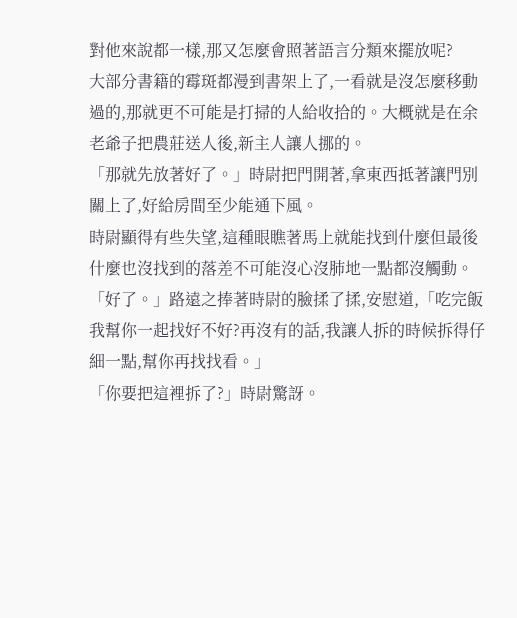對他來說都一樣,那又怎麼會照著語言分類來擺放呢?
大部分書籍的霉斑都漫到書架上了,一看就是沒怎麼移動過的,那就更不可能是打掃的人給收拾的。大概就是在余老爺子把農莊送人後,新主人讓人挪的。
「那就先放著好了。」時尉把門開著,拿東西抵著讓門別關上了,好給房間至少能通下風。
時尉顯得有些失望,這種眼瞧著馬上就能找到什麼但最後什麼也沒找到的落差不可能沒心沒肺地一點都沒觸動。
「好了。」路遠之捧著時尉的臉揉了揉,安慰道,「吃完飯我幫你一起找好不好?再沒有的話,我讓人拆的時候拆得仔細一點,幫你再找找看。」
「你要把這裡拆了?」時尉驚訝。